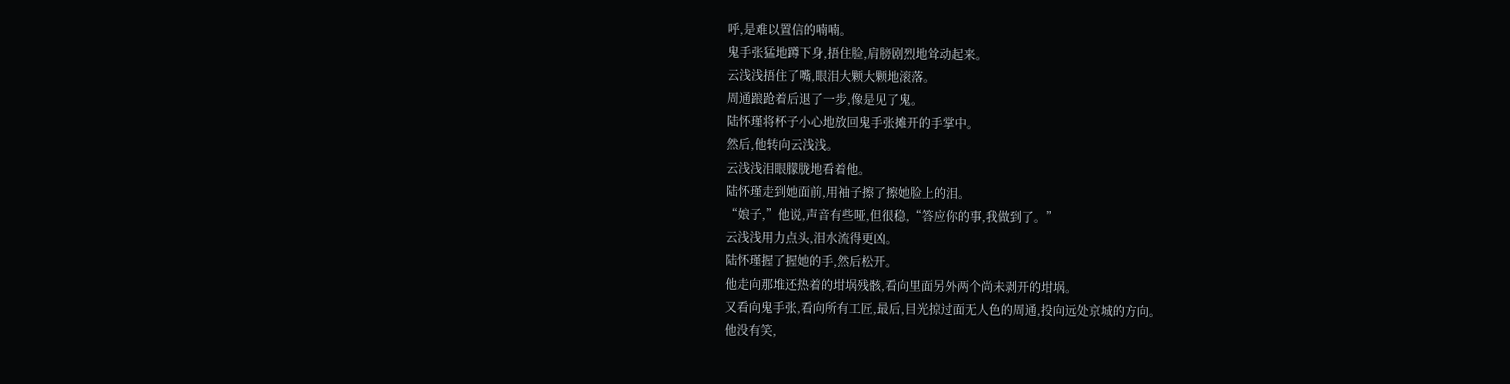呼,是难以置信的喃喃。
鬼手张猛地蹲下身,捂住脸,肩膀剧烈地耸动起来。
云浅浅捂住了嘴,眼泪大颗大颗地滚落。
周通踉跄着后退了一步,像是见了鬼。
陆怀瑾将杯子小心地放回鬼手张摊开的手掌中。
然后,他转向云浅浅。
云浅浅泪眼朦胧地看着他。
陆怀瑾走到她面前,用袖子擦了擦她脸上的泪。
“娘子,”他说,声音有些哑,但很稳,“答应你的事,我做到了。”
云浅浅用力点头,泪水流得更凶。
陆怀瑾握了握她的手,然后松开。
他走向那堆还热着的坩埚残骸,看向里面另外两个尚未剥开的坩埚。
又看向鬼手张,看向所有工匠,最后,目光掠过面无人色的周通,投向远处京城的方向。
他没有笑,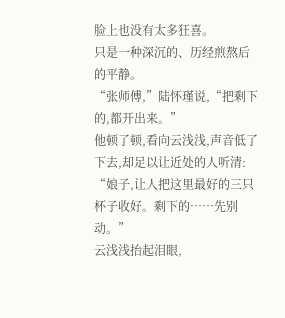脸上也没有太多狂喜。
只是一种深沉的、历经煎熬后的平静。
“张师傅,”陆怀瑾说,“把剩下的,都开出来。”
他顿了顿,看向云浅浅,声音低了下去,却足以让近处的人听清:
“娘子,让人把这里最好的三只杯子收好。剩下的……先别动。”
云浅浅抬起泪眼,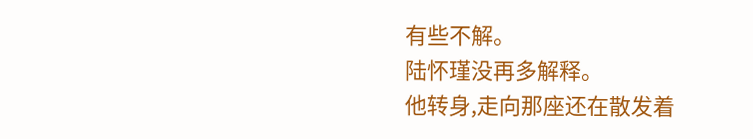有些不解。
陆怀瑾没再多解释。
他转身,走向那座还在散发着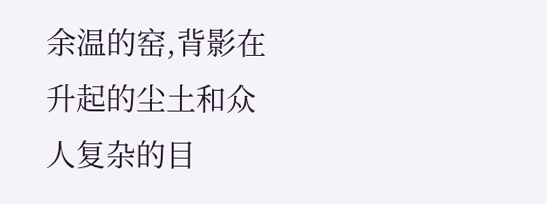余温的窑,背影在升起的尘土和众人复杂的目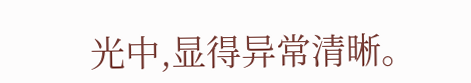光中,显得异常清晰。